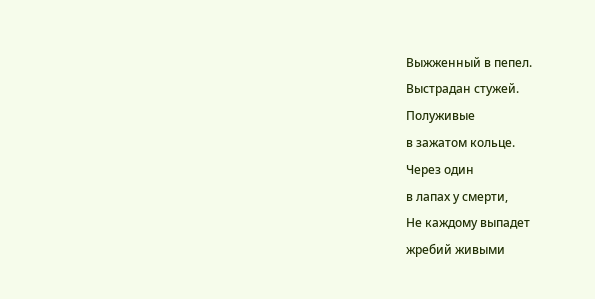Выжженный в пепел.
Выстрадан стужей.
Полуживые
в зажатом кольце.
Через один
в лапах у смерти,
Не каждому выпадет
жребий живыми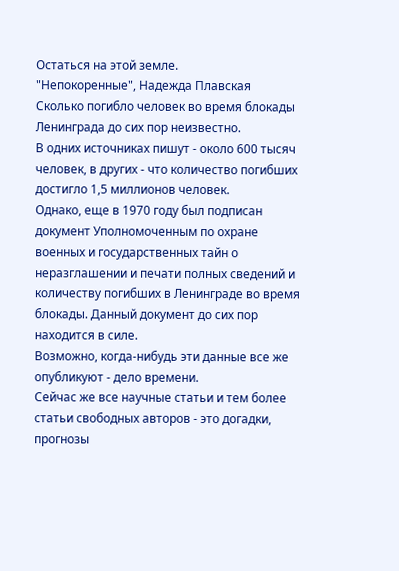Остаться на этой земле.
"Непокоренные", Надежда Плавская
Сколько погибло человек во время блокады Ленинграда до сих пор неизвестно.
В одних источниках пишут - около 600 тысяч человек, в других - что количество погибших достигло 1,5 миллионов человек.
Однако, еще в 1970 году был подписан документ Уполномоченным по охране военных и государственных тайн о неразглашении и печати полных сведений и количеству погибших в Ленинграде во время блокады. Данный документ до сих пор находится в силе.
Возможно, когда-нибудь эти данные все же опубликуют - дело времени.
Сейчас же все научные статьи и тем более статьи свободных авторов - это догадки, прогнозы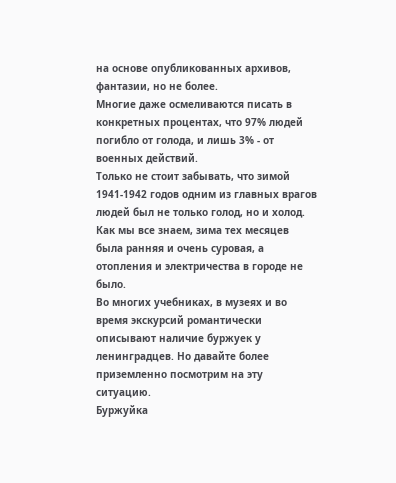на основе опубликованных архивов, фантазии, но не более.
Многие даже осмеливаются писать в конкретных процентах, что 97% людей погибло от голода, и лишь 3% - от военных действий.
Только не стоит забывать, что зимой 1941-1942 годов одним из главных врагов людей был не только голод, но и холод.
Как мы все знаем, зима тех месяцев была ранняя и очень суровая, а отопления и электричества в городе не было.
Во многих учебниках, в музеях и во время экскурсий романтически описывают наличие буржуек у ленинградцев. Но давайте более приземленно посмотрим на эту ситуацию.
Буржуйка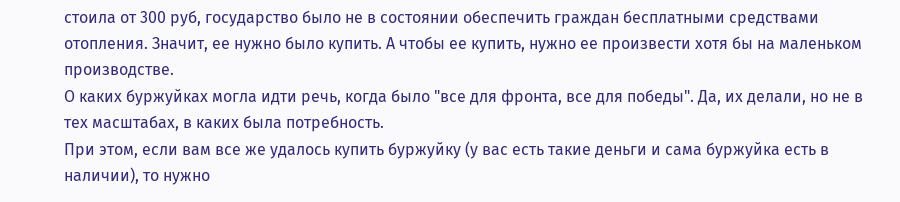стоила от 300 руб, государство было не в состоянии обеспечить граждан бесплатными средствами отопления. Значит, ее нужно было купить. А чтобы ее купить, нужно ее произвести хотя бы на маленьком производстве.
О каких буржуйках могла идти речь, когда было "все для фронта, все для победы". Да, их делали, но не в тех масштабах, в каких была потребность.
При этом, если вам все же удалось купить буржуйку (у вас есть такие деньги и сама буржуйка есть в наличии), то нужно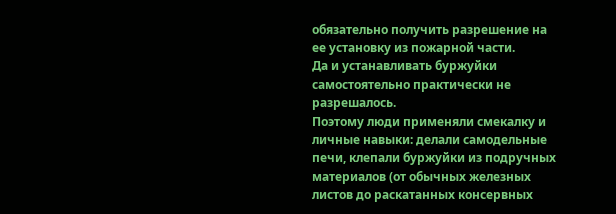обязательно получить разрешение на ее установку из пожарной части.
Да и устанавливать буржуйки самостоятельно практически не разрешалось.
Поэтому люди применяли смекалку и личные навыки: делали самодельные печи, клепали буржуйки из подручных материалов (от обычных железных листов до раскатанных консервных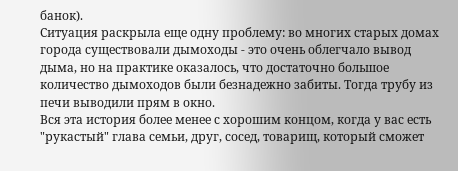банок).
Ситуация раскрыла еще одну проблему: во многих старых домах города существовали дымоходы - это очень облегчало вывод дыма, но на практике оказалось, что достаточно большое количество дымоходов были безнадежно забиты. Тогда трубу из печи выводили прям в окно.
Вся эта история более менее с хорошим концом, когда у вас есть "рукастый" глава семьи, друг, сосед, товарищ, который сможет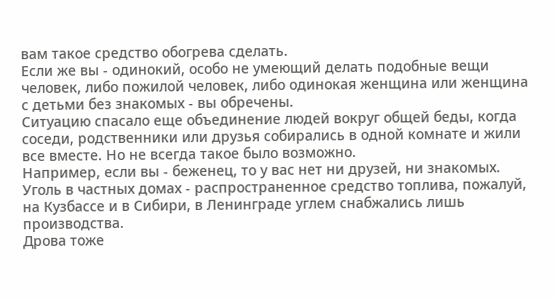вам такое средство обогрева сделать.
Если же вы - одинокий, особо не умеющий делать подобные вещи человек, либо пожилой человек, либо одинокая женщина или женщина с детьми без знакомых - вы обречены.
Ситуацию спасало еще объединение людей вокруг общей беды, когда соседи, родственники или друзья собирались в одной комнате и жили все вместе. Но не всегда такое было возможно.
Например, если вы - беженец, то у вас нет ни друзей, ни знакомых.
Уголь в частных домах - распространенное средство топлива, пожалуй, на Кузбассе и в Сибири, в Ленинграде углем снабжались лишь производства.
Дрова тоже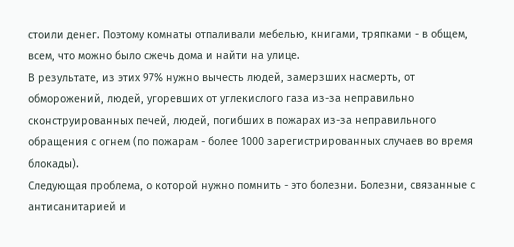стоили денег. Поэтому комнаты отпаливали мебелью, книгами, тряпками - в общем, всем, что можно было сжечь дома и найти на улице.
В результате, из этих 97% нужно вычесть людей, замерзших насмерть, от обморожений, людей, угоревших от углекислого газа из-за неправильно сконструированных печей, людей, погибших в пожарах из-за неправильного обращения с огнем (по пожарам - более 1000 зарегистрированных случаев во время блокады).
Следующая проблема, о которой нужно помнить - это болезни. Болезни, связанные с антисанитарией и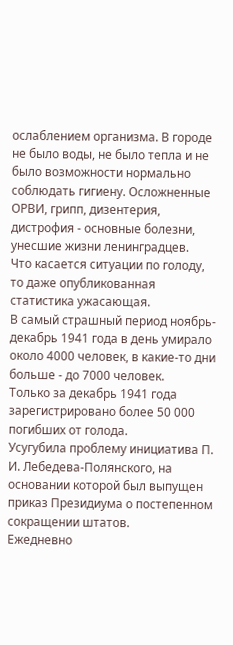ослаблением организма. В городе не было воды, не было тепла и не было возможности нормально соблюдать гигиену. Осложненные ОРВИ, грипп, дизентерия, дистрофия - основные болезни, унесшие жизни ленинградцев.
Что касается ситуации по голоду, то даже опубликованная статистика ужасающая.
В самый страшный период ноябрь-декабрь 1941 года в день умирало около 4000 человек, в какие-то дни больше - до 7000 человек.
Только за декабрь 1941 года зарегистрировано более 50 000 погибших от голода.
Усугубила проблему инициатива П. И. Лебедева-Полянского, на основании которой был выпущен приказ Президиума о постепенном сокращении штатов.
Ежедневно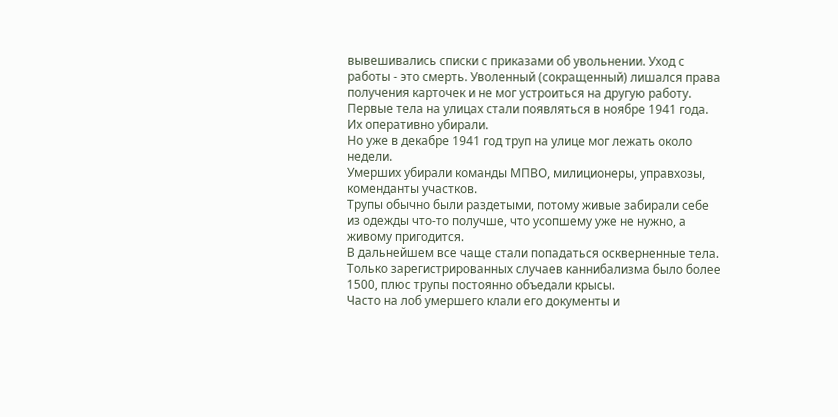вывешивались списки с приказами об увольнении. Уход с работы - это смерть. Уволенный (сокращенный) лишался права получения карточек и не мог устроиться на другую работу.
Первые тела на улицах стали появляться в ноябре 1941 года. Их оперативно убирали.
Но уже в декабре 1941 год труп на улице мог лежать около недели.
Умерших убирали команды МПВО, милиционеры, управхозы, коменданты участков.
Трупы обычно были раздетыми, потому живые забирали себе из одежды что-то получше, что усопшему уже не нужно, а живому пригодится.
В дальнейшем все чаще стали попадаться оскверненные тела.
Только зарегистрированных случаев каннибализма было более 1500, плюс трупы постоянно объедали крысы.
Часто на лоб умершего клали его документы и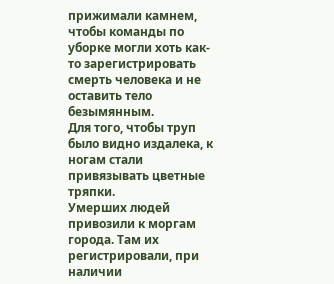прижимали камнем, чтобы команды по уборке могли хоть как-то зарегистрировать смерть человека и не оставить тело безымянным.
Для того, чтобы труп было видно издалека, к ногам стали привязывать цветные тряпки.
Умерших людей привозили к моргам города. Там их регистрировали, при наличии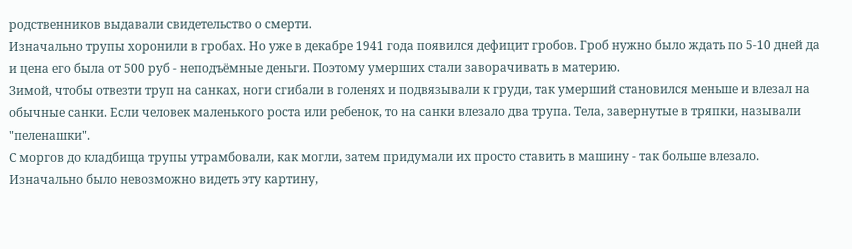родственников выдавали свидетельство о смерти.
Изначально трупы хоронили в гробах. Но уже в декабре 1941 года появился дефицит гробов. Гроб нужно было ждать по 5-10 дней да и цена его была от 500 руб - неподъёмные деньги. Поэтому умерших стали заворачивать в материю.
Зимой, чтобы отвезти труп на санках, ноги сгибали в голенях и подвязывали к груди, так умерший становился меньше и влезал на обычные санки. Если человек маленького роста или ребенок, то на санки влезало два трупа. Тела, завернутые в тряпки, называли "пеленашки".
С моргов до кладбища трупы утрамбовали, как могли, затем придумали их просто ставить в машину - так больше влезало.
Изначально было невозможно видеть эту картину,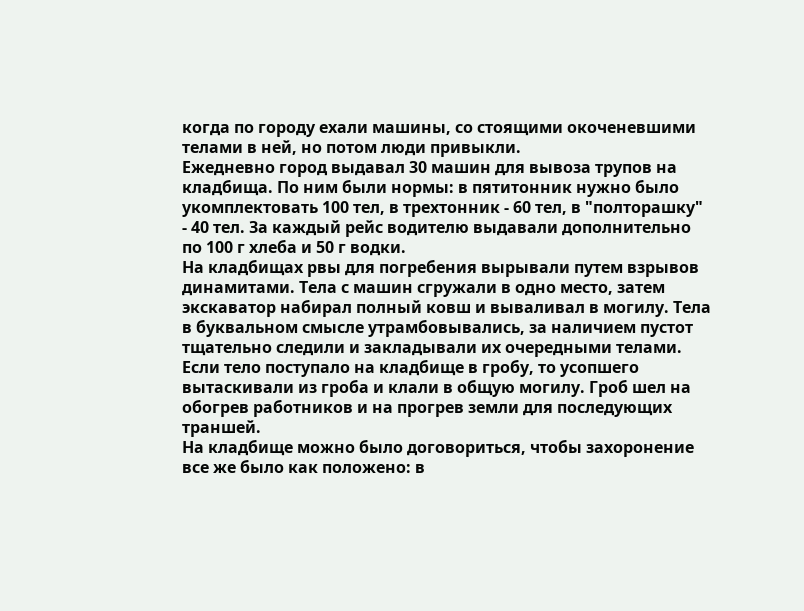когда по городу ехали машины, со стоящими окоченевшими телами в ней, но потом люди привыкли.
Ежедневно город выдавал 30 машин для вывоза трупов на кладбища. По ним были нормы: в пятитонник нужно было укомплектовать 100 тел, в трехтонник - 60 тел, в "полторашку" - 40 тел. За каждый рейс водителю выдавали дополнительно по 100 г хлеба и 50 г водки.
На кладбищах рвы для погребения вырывали путем взрывов динамитами. Тела с машин сгружали в одно место, затем экскаватор набирал полный ковш и вываливал в могилу. Тела в буквальном смысле утрамбовывались, за наличием пустот тщательно следили и закладывали их очередными телами.
Если тело поступало на кладбище в гробу, то усопшего вытаскивали из гроба и клали в общую могилу. Гроб шел на обогрев работников и на прогрев земли для последующих траншей.
На кладбище можно было договориться, чтобы захоронение все же было как положено: в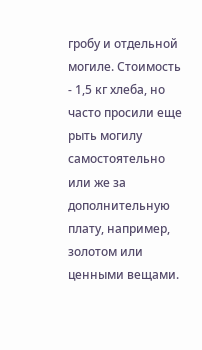гробу и отдельной могиле. Стоимость - 1,5 кг хлеба, но часто просили еще рыть могилу самостоятельно или же за дополнительную плату, например, золотом или ценными вещами.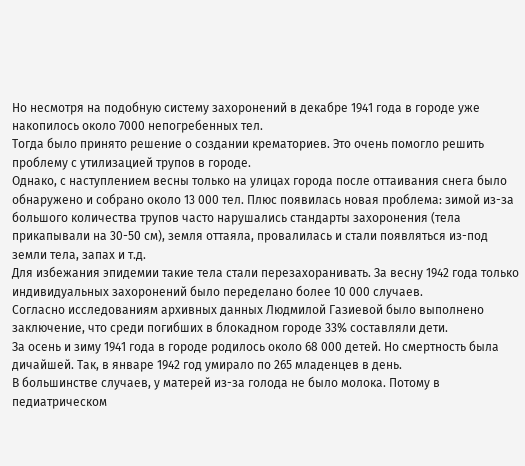Но несмотря на подобную систему захоронений в декабре 1941 года в городе уже накопилось около 7000 непогребенных тел.
Тогда было принято решение о создании крематориев. Это очень помогло решить проблему с утилизацией трупов в городе.
Однако, с наступлением весны только на улицах города после оттаивания снега было обнаружено и собрано около 13 000 тел. Плюс появилась новая проблема: зимой из-за большого количества трупов часто нарушались стандарты захоронения (тела прикапывали на 30-50 см), земля оттаяла, провалилась и стали появляться из-под земли тела, запах и т.д.
Для избежания эпидемии такие тела стали перезахоранивать. За весну 1942 года только индивидуальных захоронений было переделано более 10 000 случаев.
Согласно исследованиям архивных данных Людмилой Газиевой было выполнено заключение, что среди погибших в блокадном городе 33% составляли дети.
За осень и зиму 1941 года в городе родилось около 68 000 детей. Но смертность была дичайшей. Так, в январе 1942 год умирало по 265 младенцев в день.
В большинстве случаев, у матерей из-за голода не было молока. Потому в педиатрическом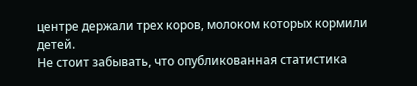центре держали трех коров, молоком которых кормили детей.
Не стоит забывать, что опубликованная статистика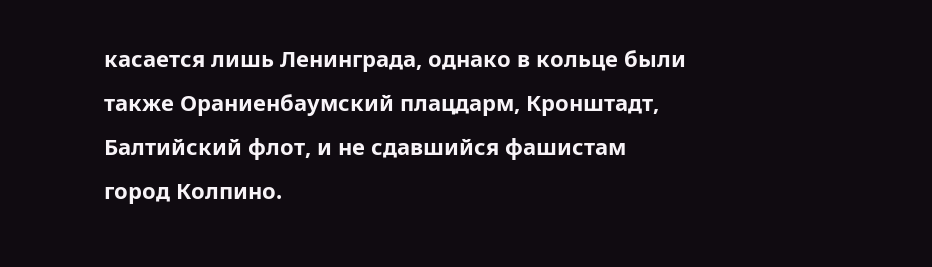касается лишь Ленинграда, однако в кольце были также Ораниенбаумский плацдарм, Кронштадт, Балтийский флот, и не сдавшийся фашистам город Колпино.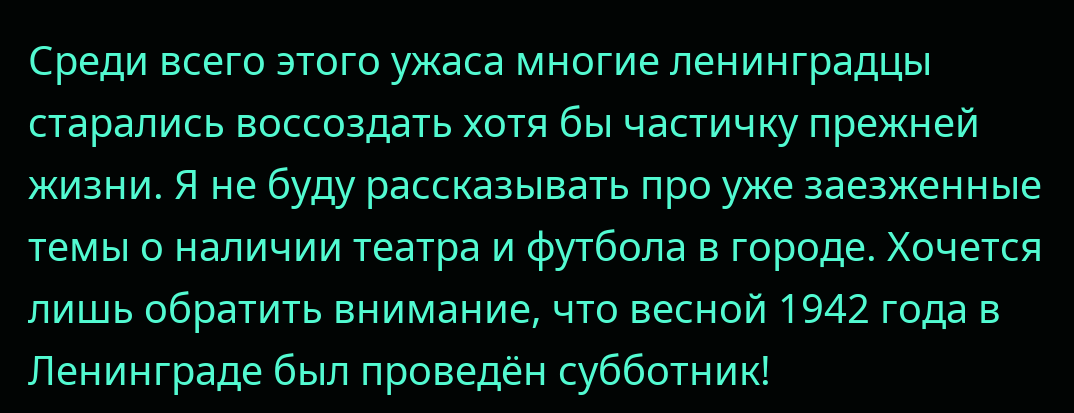Среди всего этого ужаса многие ленинградцы старались воссоздать хотя бы частичку прежней жизни. Я не буду рассказывать про уже заезженные темы о наличии театра и футбола в городе. Хочется лишь обратить внимание, что весной 1942 года в Ленинграде был проведён субботник!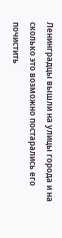Ленинградцы вышли на улицы города и на сколько это возможно постарались его почистить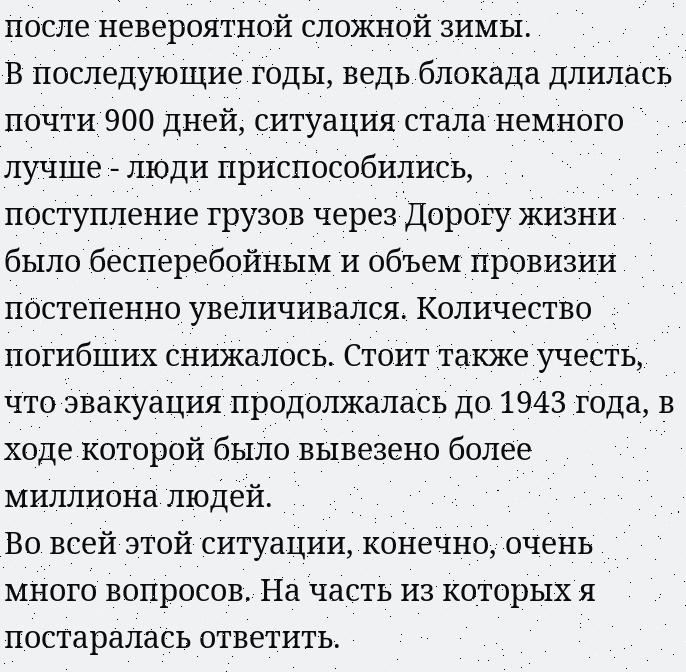после невероятной сложной зимы.
В последующие годы, ведь блокада длилась почти 900 дней, ситуация стала немного лучше - люди приспособились, поступление грузов через Дорогу жизни было бесперебойным и объем провизии постепенно увеличивался. Количество погибших снижалось. Стоит также учесть, что эвакуация продолжалась до 1943 года, в ходе которой было вывезено более миллиона людей.
Во всей этой ситуации, конечно, очень много вопросов. На часть из которых я постаралась ответить.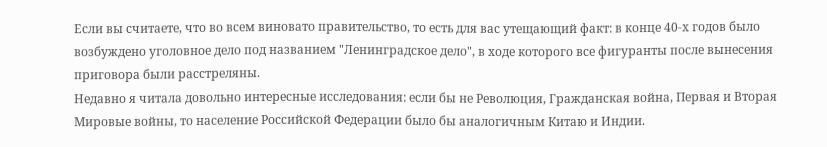Если вы считаете, что во всем виновато правительство, то есть для вас утещающий факт: в конце 40-х годов было возбуждено уголовное дело под названием "Ленинградское дело", в ходе которого все фигуранты после вынесения приговора были расстреляны.
Недавно я читала довольно интересные исследования: если бы не Революция, Гражданская война, Первая и Вторая Мировые войны, то население Российской Федерации было бы аналогичным Китаю и Индии.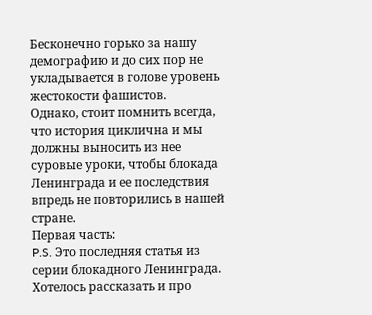Бесконечно горько за нашу демографию и до сих пор не укладывается в голове уровень жестокости фашистов.
Однако, стоит помнить всегда, что история циклична и мы должны выносить из нее суровые уроки, чтобы блокада Ленинграда и ее последствия впредь не повторились в нашей стране.
Первая часть:
P.S. Это последняя статья из серии блокадного Ленинграда. Хотелось рассказать и про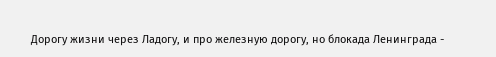Дорогу жизни через Ладогу, и про железную дорогу, но блокада Ленинграда -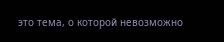это тема, о которой невозможно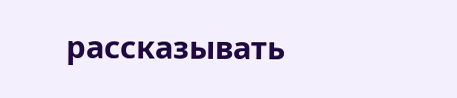рассказывать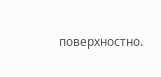поверхностно.